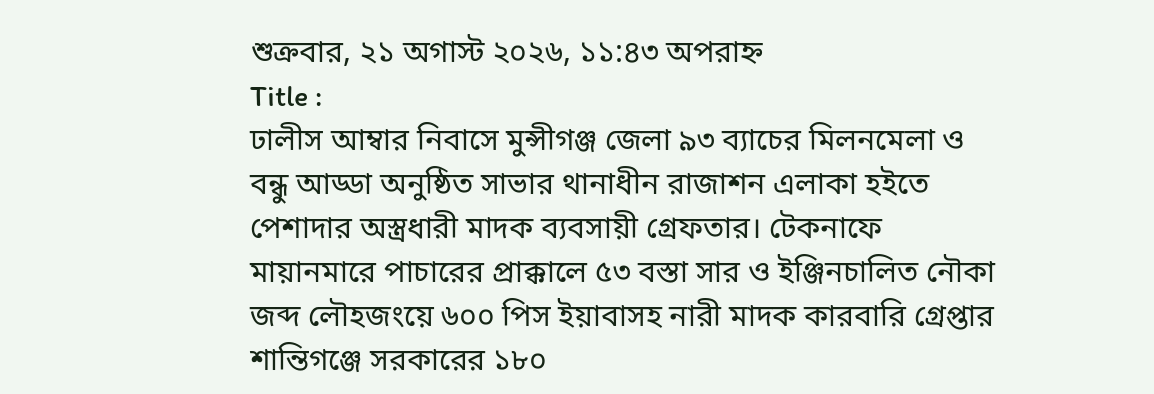শুক্রবার, ২১ অগাস্ট ২০২৬, ১১:৪৩ অপরাহ্ন
Title :
ঢালীস আম্বার নিবাসে মুন্সীগঞ্জ জেলা ৯৩ ব্যাচের মিলনমেলা ও বন্ধু আড্ডা অনুষ্ঠিত সাভার থানাধীন রাজাশন এলাকা হইতে পেশাদার অস্ত্রধারী মাদক ব্যবসায়ী গ্রেফতার। টেকনাফে মায়ানমারে পাচারের প্রাক্কালে ৫৩ বস্তা সার ও ইঞ্জিনচালিত নৌকা জব্দ লৌহজংয়ে ৬০০ পিস ইয়াবাসহ নারী মাদক কারবারি গ্রেপ্তার শান্তিগঞ্জে সরকারের ১৮০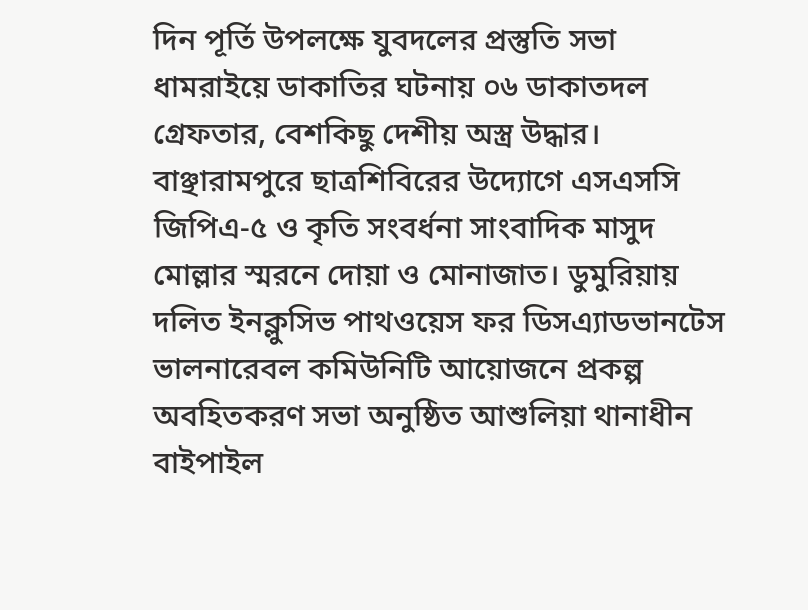দিন পূর্তি উপলক্ষে যুবদলের প্রস্তুতি সভা ধামরাইয়ে ডাকাতির ঘটনায় ০৬ ডাকাতদল গ্রেফতার, বেশকিছু দেশীয় অস্ত্র উদ্ধার। বাঞ্ছারামপুরে ছাত্রশিবিরের উদ্যোগে এসএসসি জিপিএ-৫ ও কৃতি সংবর্ধনা সাংবাদিক মাসুদ মোল্লার স্মরনে দোয়া ও মোনাজাত। ডুমুরিয়ায় দলিত ইনক্লুসিভ পাথওয়েস ফর ডিসএ্যাডভানটেস ভালনারেবল কমিউনিটি আয়োজনে প্রকল্প অবহিতকরণ সভা অনুষ্ঠিত আশুলিয়া থানাধীন বাইপাইল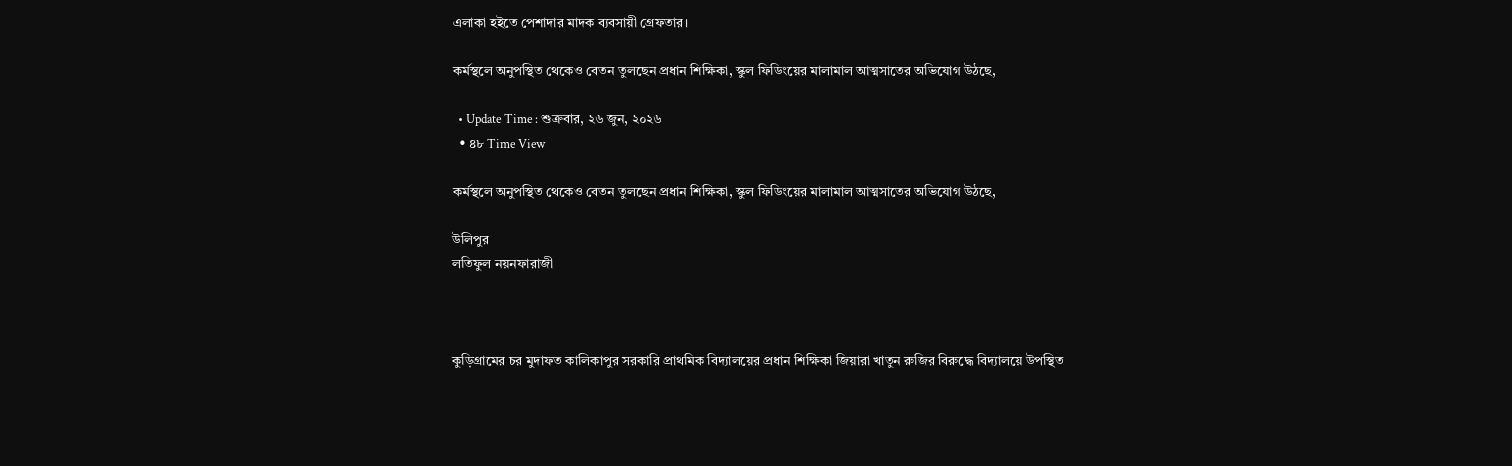এলাকা হইতে পেশাদার মাদক ব্যবসায়ী গ্রেফতার।

কর্মস্থলে অনুপস্থিত থেকেও বেতন তুলছেন প্রধান শিক্ষিকা, স্কুল ফিডিংয়ের মালামাল আত্মসাতের অভিযোগ উঠছে,

  • Update Time : শুক্রবার, ২৬ জুন, ২০২৬
  • ৪৮ Time View

কর্মস্থলে অনুপস্থিত থেকেও বেতন তুলছেন প্রধান শিক্ষিকা, স্কুল ফিডিংয়ের মালামাল আত্মসাতের অভিযোগ উঠছে,

উলিপুর
লতিফুল নয়নফারাজী



কুড়িগ্রামের চর মুদাফত কালিকাপুর সরকারি প্রাথমিক বিদ্যালয়ের প্রধান শিক্ষিকা জিয়ারা খাতুন রুজির বিরুদ্ধে বিদ্যালয়ে উপস্থিত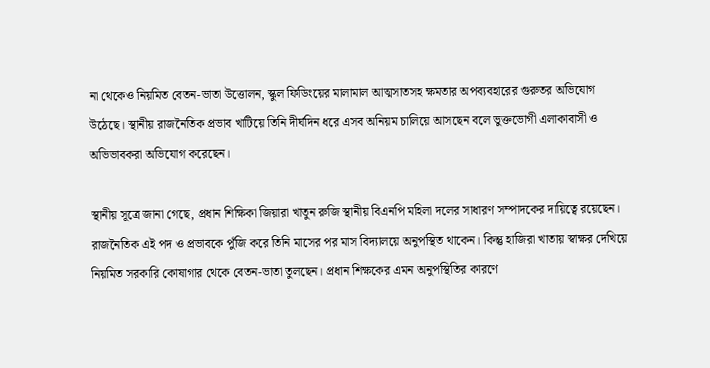না থেকেও নিয়মিত বেতন-ভাতা উত্তোলন, স্কুল ফিডিংয়ের মালামাল আত্মসাতসহ ক্ষমতার অপব্যবহারের গুরুতর অভিযোগ উঠেছে। স্থানীয় রাজনৈতিক প্রভাব খাটিয়ে তিনি দীর্ঘদিন ধরে এসব অনিয়ম চালিয়ে আসছেন বলে ভুক্তভোগী এলাকাবাসী ও অভিভাবকরা অভিযোগ করেছেন।

স্থানীয় সূত্রে জানা গেছে, প্রধান শিক্ষিকা জিয়ারা খাতুন রুজি স্থানীয় বিএনপি মহিলা দলের সাধারণ সম্পাদকের দায়িত্বে রয়েছেন। রাজনৈতিক এই পদ ও প্রভাবকে পুঁজি করে তিনি মাসের পর মাস বিদ্যালয়ে অনুপস্থিত থাকেন। কিন্তু হাজিরা খাতায় স্বাক্ষর দেখিয়ে নিয়মিত সরকারি কোষাগার থেকে বেতন-ভাতা তুলছেন। প্রধান শিক্ষকের এমন অনুপস্থিতির কারণে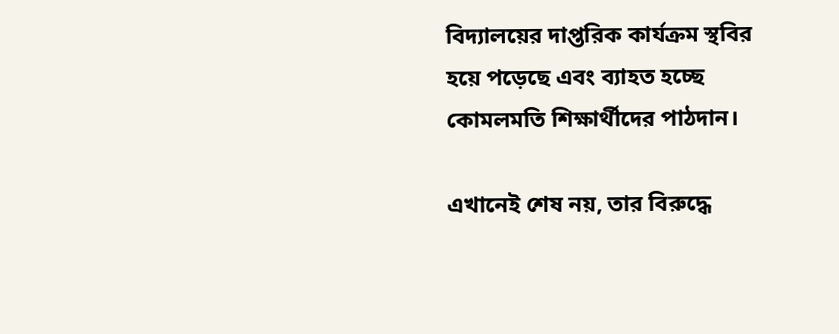বিদ্যালয়ের দাপ্তরিক কার্যক্রম স্থবির হয়ে পড়েছে এবং ব্যাহত হচ্ছে কোমলমতি শিক্ষার্থীদের পাঠদান।

এখানেই শেষ নয়, তার বিরুদ্ধে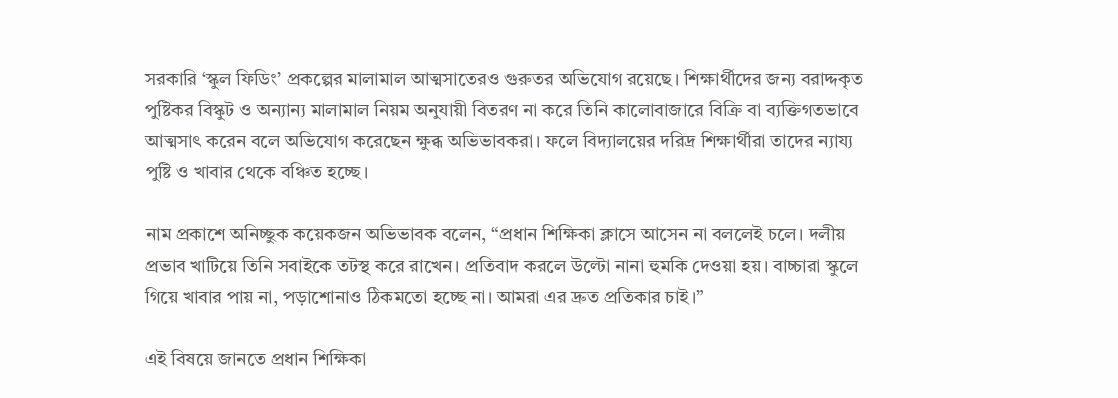সরকারি ‘স্কুল ফিডিং’ প্রকল্পের মালামাল আত্মসাতেরও গুরুতর অভিযোগ রয়েছে। শিক্ষার্থীদের জন্য বরাদ্দকৃত পুষ্টিকর বিস্কুট ও অন্যান্য মালামাল নিয়ম অনুযায়ী বিতরণ না করে তিনি কালোবাজারে বিক্রি বা ব্যক্তিগতভাবে আত্মসাৎ করেন বলে অভিযোগ করেছেন ক্ষুব্ধ অভিভাবকরা। ফলে বিদ্যালয়ের দরিদ্র শিক্ষার্থীরা তাদের ন্যায্য পুষ্টি ও খাবার থেকে বঞ্চিত হচ্ছে।

নাম প্রকাশে অনিচ্ছুক কয়েকজন অভিভাবক বলেন, “প্রধান শিক্ষিকা ক্লাসে আসেন না বললেই চলে। দলীয় প্রভাব খাটিয়ে তিনি সবাইকে তটস্থ করে রাখেন। প্রতিবাদ করলে উল্টো নানা হুমকি দেওয়া হয়। বাচ্চারা স্কুলে গিয়ে খাবার পায় না, পড়াশোনাও ঠিকমতো হচ্ছে না। আমরা এর দ্রুত প্রতিকার চাই।”

এই বিষয়ে জানতে প্রধান শিক্ষিকা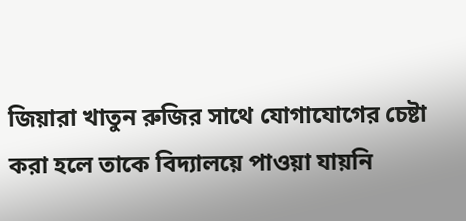জিয়ারা খাতুন রুজির সাথে যোগাযোগের চেষ্টা করা হলে তাকে বিদ্যালয়ে পাওয়া যায়নি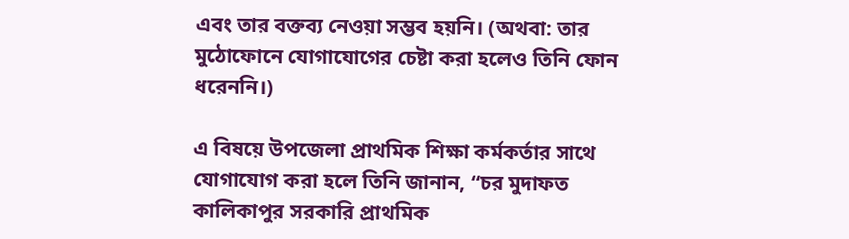এবং তার বক্তব্য নেওয়া সম্ভব হয়নি। (অথবা: তার মুঠোফোনে যোগাযোগের চেষ্টা করা হলেও তিনি ফোন ধরেননি।)

এ বিষয়ে উপজেলা প্রাথমিক শিক্ষা কর্মকর্তার সাথে যোগাযোগ করা হলে তিনি জানান, “চর মুদাফত কালিকাপুর সরকারি প্রাথমিক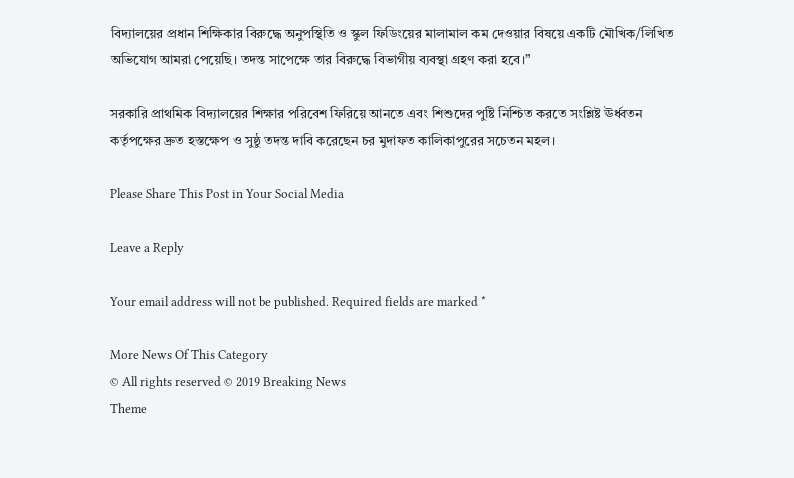বিদ্যালয়ের প্রধান শিক্ষিকার বিরুদ্ধে অনুপস্থিতি ও স্কুল ফিডিংয়ের মালামাল কম দেওয়ার বিষয়ে একটি মৌখিক/লিখিত অভিযোগ আমরা পেয়েছি। তদন্ত সাপেক্ষে তার বিরুদ্ধে বিভাগীয় ব্যবস্থা গ্রহণ করা হবে।”

সরকারি প্রাথমিক বিদ্যালয়ের শিক্ষার পরিবেশ ফিরিয়ে আনতে এবং শিশুদের পুষ্টি নিশ্চিত করতে সংশ্লিষ্ট ঊর্ধ্বতন কর্তৃপক্ষের দ্রুত হস্তক্ষেপ ও সুষ্ঠু তদন্ত দাবি করেছেন চর মুদাফত কালিকাপুরের সচেতন মহল।

Please Share This Post in Your Social Media

Leave a Reply

Your email address will not be published. Required fields are marked *

More News Of This Category
© All rights reserved © 2019 Breaking News
Theme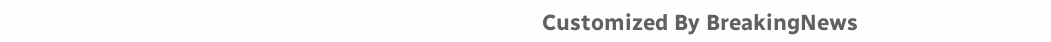Customized By BreakingNews